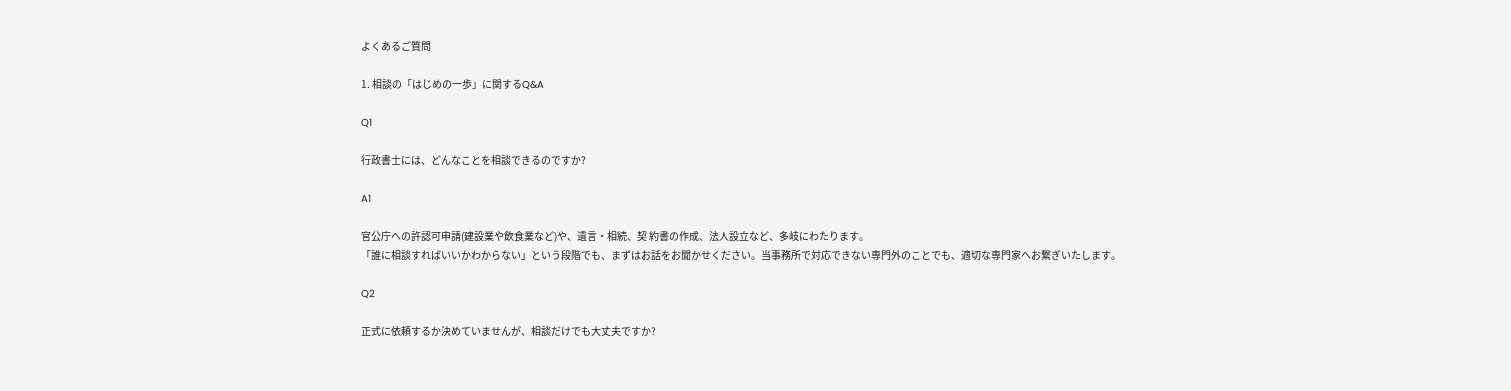よくあるご質問

1. 相談の「はじめの一歩」に関するQ&A

Q1

行政書士には、どんなことを相談できるのですか?

A1

官公庁への許認可申請(建設業や飲食業など)や、遺言・相続、契 約書の作成、法人設立など、多岐にわたります。
「誰に相談すればいいかわからない」という段階でも、まずはお話をお聞かせください。当事務所で対応できない専門外のことでも、適切な専門家へお繋ぎいたします。

Q2

正式に依頼するか決めていませんが、相談だけでも大丈夫ですか?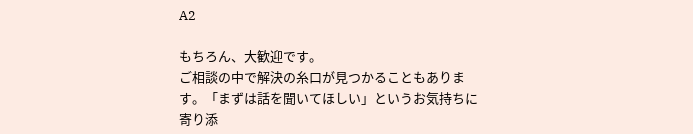A2

もちろん、大歓迎です。
ご相談の中で解決の糸口が見つかることもあります。「まずは話を聞いてほしい」というお気持ちに寄り添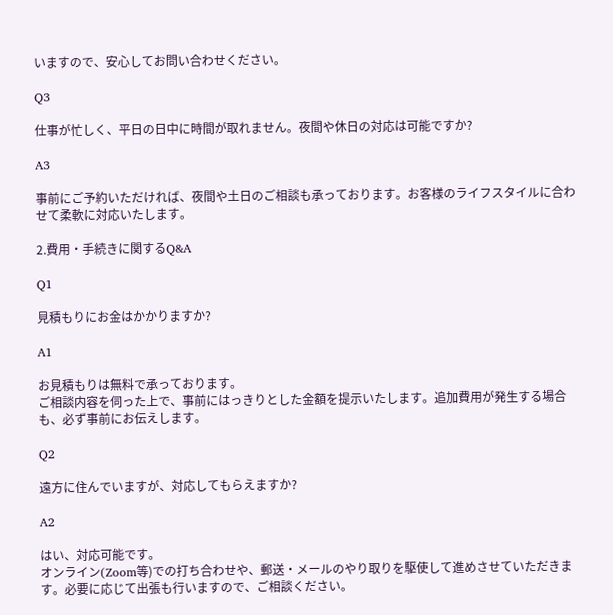いますので、安心してお問い合わせください。

Q3

仕事が忙しく、平日の日中に時間が取れません。夜間や休日の対応は可能ですか?

A3

事前にご予約いただければ、夜間や土日のご相談も承っております。お客様のライフスタイルに合わせて柔軟に対応いたします。

2.費用・手続きに関するQ&A

Q1

見積もりにお金はかかりますか?

A1

お見積もりは無料で承っております。
ご相談内容を伺った上で、事前にはっきりとした金額を提示いたします。追加費用が発生する場合も、必ず事前にお伝えします。

Q2

遠方に住んでいますが、対応してもらえますか?

A2

はい、対応可能です。
オンライン(Zoom等)での打ち合わせや、郵送・メールのやり取りを駆使して進めさせていただきます。必要に応じて出張も行いますので、ご相談ください。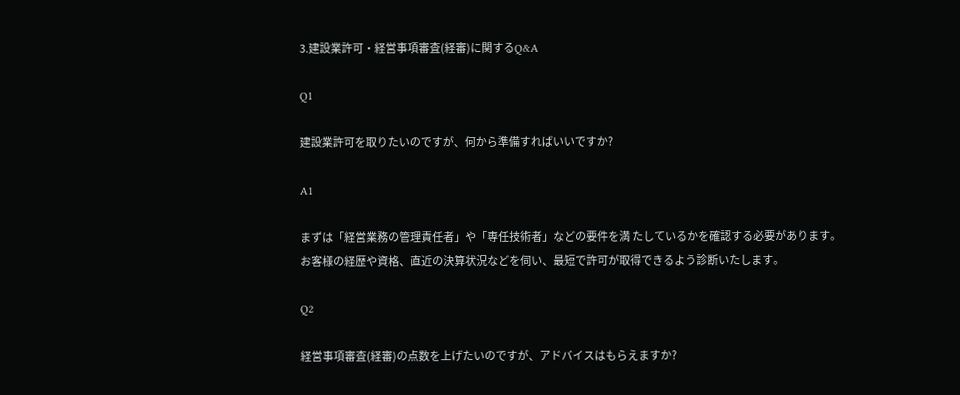3.建設業許可・経営事項審査(経審)に関するQ&A

Q1

建設業許可を取りたいのですが、何から準備すればいいですか?

A1

まずは「経営業務の管理責任者」や「専任技術者」などの要件を満 たしているかを確認する必要があります。
お客様の経歴や資格、直近の決算状況などを伺い、最短で許可が取得できるよう診断いたします。

Q2

経営事項審査(経審)の点数を上げたいのですが、アドバイスはもらえますか?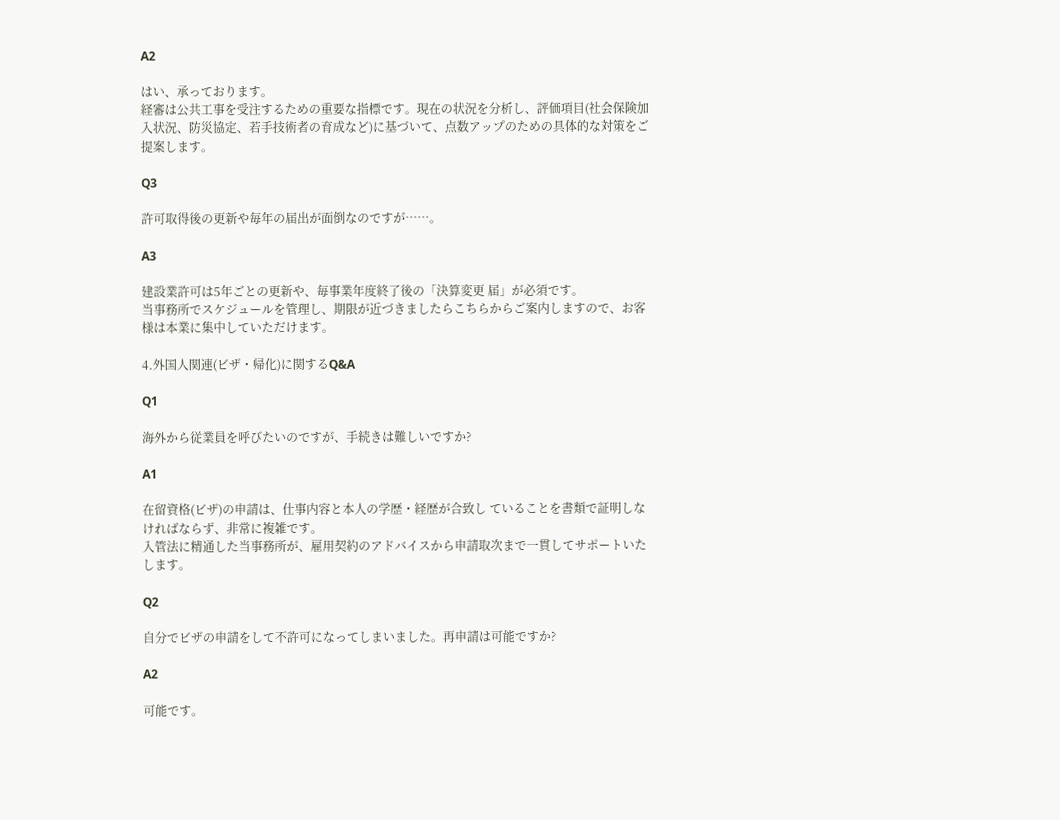A2

はい、承っております。
経審は公共工事を受注するための重要な指標です。現在の状況を分析し、評価項目(社会保険加入状況、防災協定、若手技術者の育成など)に基づいて、点数アップのための具体的な対策をご提案します。

Q3

許可取得後の更新や毎年の届出が面倒なのですが……。

A3

建設業許可は5年ごとの更新や、毎事業年度終了後の「決算変更 届」が必須です。
当事務所でスケジュールを管理し、期限が近づきましたらこちらからご案内しますので、お客様は本業に集中していただけます。

4.外国人関連(ビザ・帰化)に関するQ&A

Q1

海外から従業員を呼びたいのですが、手続きは難しいですか?

A1

在留資格(ビザ)の申請は、仕事内容と本人の学歴・経歴が合致し ていることを書類で証明しなければならず、非常に複雑です。
入管法に精通した当事務所が、雇用契約のアドバイスから申請取次まで一貫してサポートいたします。

Q2

自分でビザの申請をして不許可になってしまいました。再申請は可能ですか?

A2

可能です。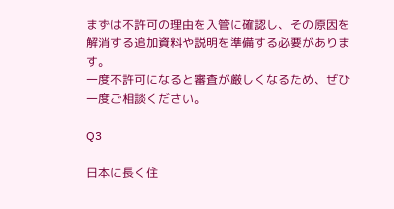まずは不許可の理由を入管に確認し、その原因を解消する追加資料や説明を準備する必要があります。
一度不許可になると審査が厳しくなるため、ぜひ一度ご相談ください。

Q3

日本に長く住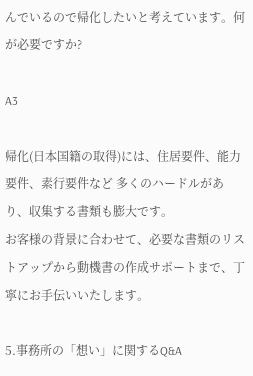んでいるので帰化したいと考えています。何が必要ですか?

A3

帰化(日本国籍の取得)には、住居要件、能力要件、素行要件など 多くのハードルがあり、収集する書類も膨大です。
お客様の背景に合わせて、必要な書類のリストアップから動機書の作成サポートまで、丁寧にお手伝いいたします。

5.事務所の「想い」に関するQ&A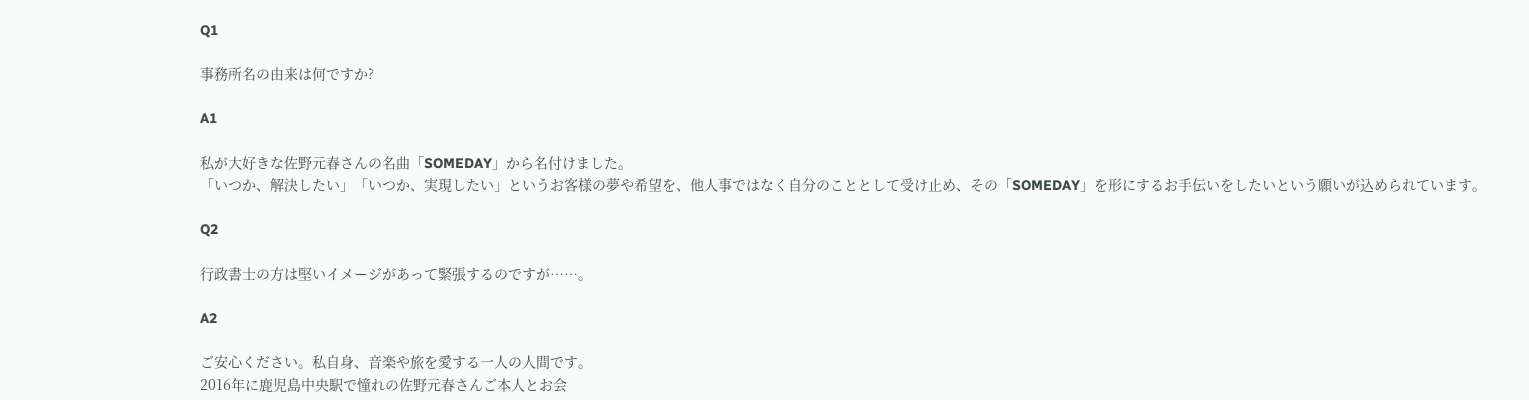Q1

事務所名の由来は何ですか?

A1

私が大好きな佐野元春さんの名曲「SOMEDAY」から名付けました。
「いつか、解決したい」「いつか、実現したい」というお客様の夢や希望を、他人事ではなく自分のこととして受け止め、その「SOMEDAY」を形にするお手伝いをしたいという願いが込められています。

Q2

行政書士の方は堅いイメージがあって緊張するのですが……。

A2

ご安心ください。私自身、音楽や旅を愛する一人の人間です。
2016年に鹿児島中央駅で憧れの佐野元春さんご本人とお会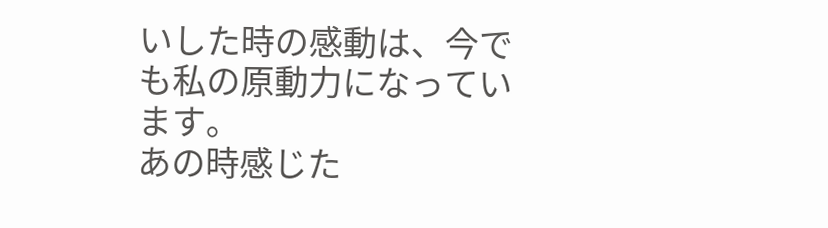いした時の感動は、今でも私の原動力になっています。
あの時感じた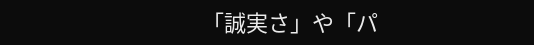「誠実さ」や「パ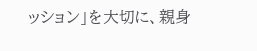ッション」を大切に、親身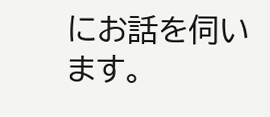にお話を伺います。